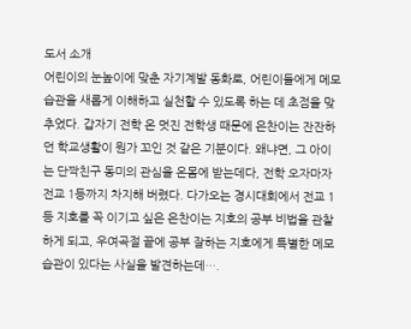도서 소개
어린이의 눈높이에 맞춘 자기계발 동화로, 어린이들에게 메모 습관을 새롭게 이해하고 실천할 수 있도록 하는 데 초점을 맞추었다. 갑자기 전학 온 멋진 전학생 때문에 은찬이는 잔잔하던 학교생활이 뭔가 꼬인 것 같은 기분이다. 왜냐면, 그 아이는 단짝친구 동미의 관심을 온몸에 받는데다, 전학 오자마자 전교 1등까지 차지해 버렸다. 다가오는 경시대회에서 전교 1등 지호를 꼭 이기고 싶은 은찬이는 지호의 공부 비법을 관찰하게 되고, 우여곡절 끝에 공부 잘하는 지호에게 특별한 메모 습관이 있다는 사실을 발견하는데….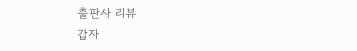출판사 리뷰
갑자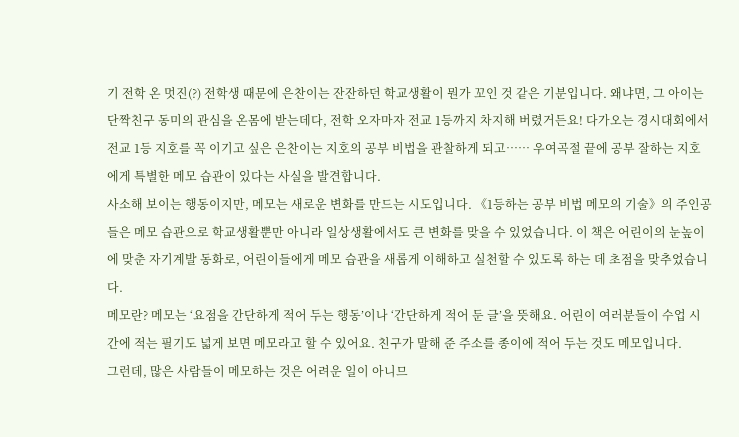기 전학 온 멋진(?) 전학생 때문에 은찬이는 잔잔하던 학교생활이 뭔가 꼬인 것 같은 기분입니다. 왜냐면, 그 아이는 단짝친구 동미의 관심을 온몸에 받는데다, 전학 오자마자 전교 1등까지 차지해 버렸거든요! 다가오는 경시대회에서 전교 1등 지호를 꼭 이기고 싶은 은찬이는 지호의 공부 비법을 관찰하게 되고…… 우여곡절 끝에 공부 잘하는 지호에게 특별한 메모 습관이 있다는 사실을 발견합니다.
사소해 보이는 행동이지만, 메모는 새로운 변화를 만드는 시도입니다. 《1등하는 공부 비법 메모의 기술》의 주인공들은 메모 습관으로 학교생활뿐만 아니라 일상생활에서도 큰 변화를 맞을 수 있었습니다. 이 책은 어린이의 눈높이에 맞춘 자기계발 동화로, 어린이들에게 메모 습관을 새롭게 이해하고 실천할 수 있도록 하는 데 초점을 맞추었습니다.
메모란? 메모는 ‘요점을 간단하게 적어 두는 행동’이나 ‘간단하게 적어 둔 글’을 뜻해요. 어린이 여러분들이 수업 시간에 적는 필기도 넓게 보면 메모라고 할 수 있어요. 친구가 말해 준 주소를 종이에 적어 두는 것도 메모입니다.
그런데, 많은 사람들이 메모하는 것은 어려운 일이 아니므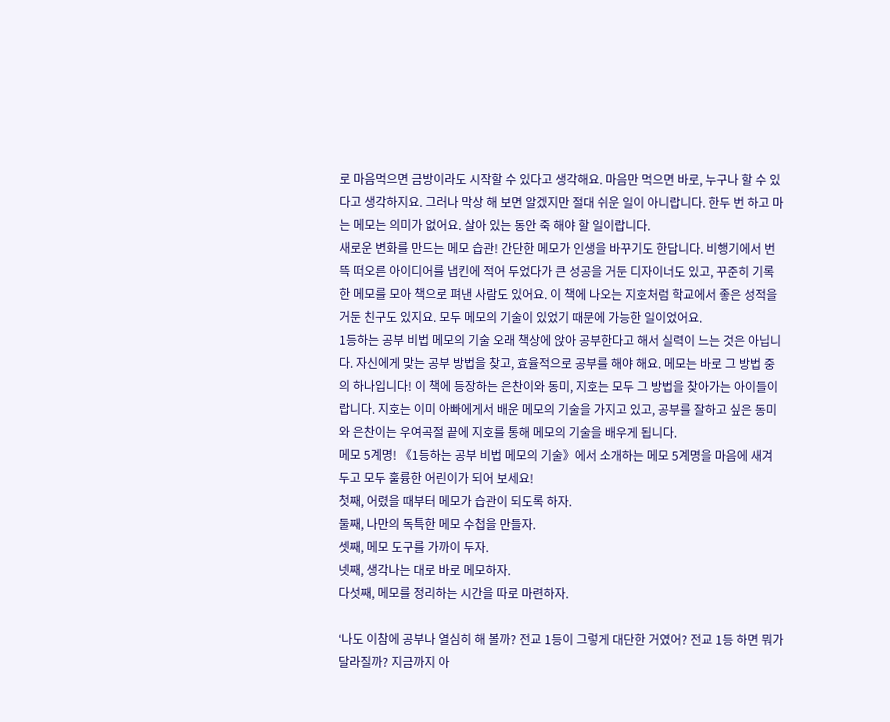로 마음먹으면 금방이라도 시작할 수 있다고 생각해요. 마음만 먹으면 바로, 누구나 할 수 있다고 생각하지요. 그러나 막상 해 보면 알겠지만 절대 쉬운 일이 아니랍니다. 한두 번 하고 마는 메모는 의미가 없어요. 살아 있는 동안 죽 해야 할 일이랍니다.
새로운 변화를 만드는 메모 습관! 간단한 메모가 인생을 바꾸기도 한답니다. 비행기에서 번뜩 떠오른 아이디어를 냅킨에 적어 두었다가 큰 성공을 거둔 디자이너도 있고, 꾸준히 기록한 메모를 모아 책으로 펴낸 사람도 있어요. 이 책에 나오는 지호처럼 학교에서 좋은 성적을 거둔 친구도 있지요. 모두 메모의 기술이 있었기 때문에 가능한 일이었어요.
1등하는 공부 비법 메모의 기술 오래 책상에 앉아 공부한다고 해서 실력이 느는 것은 아닙니다. 자신에게 맞는 공부 방법을 찾고, 효율적으로 공부를 해야 해요. 메모는 바로 그 방법 중의 하나입니다! 이 책에 등장하는 은찬이와 동미, 지호는 모두 그 방법을 찾아가는 아이들이랍니다. 지호는 이미 아빠에게서 배운 메모의 기술을 가지고 있고, 공부를 잘하고 싶은 동미와 은찬이는 우여곡절 끝에 지호를 통해 메모의 기술을 배우게 됩니다.
메모 5계명! 《1등하는 공부 비법 메모의 기술》에서 소개하는 메모 5계명을 마음에 새겨 두고 모두 훌륭한 어린이가 되어 보세요!
첫째, 어렸을 때부터 메모가 습관이 되도록 하자.
둘째, 나만의 독특한 메모 수첩을 만들자.
셋째, 메모 도구를 가까이 두자.
넷째, 생각나는 대로 바로 메모하자.
다섯째, 메모를 정리하는 시간을 따로 마련하자.

‘나도 이참에 공부나 열심히 해 볼까? 전교 1등이 그렇게 대단한 거였어? 전교 1등 하면 뭐가 달라질까? 지금까지 아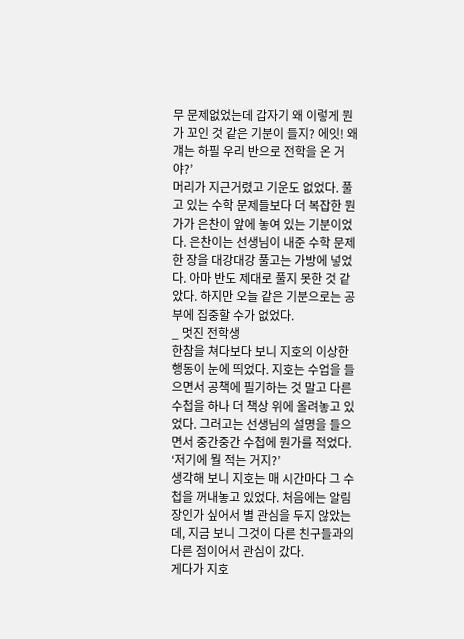무 문제없었는데 갑자기 왜 이렇게 뭔가 꼬인 것 같은 기분이 들지? 에잇! 왜 걔는 하필 우리 반으로 전학을 온 거야?’
머리가 지근거렸고 기운도 없었다. 풀고 있는 수학 문제들보다 더 복잡한 뭔가가 은찬이 앞에 놓여 있는 기분이었다. 은찬이는 선생님이 내준 수학 문제 한 장을 대강대강 풀고는 가방에 넣었다. 아마 반도 제대로 풀지 못한 것 같았다. 하지만 오늘 같은 기분으로는 공부에 집중할 수가 없었다.
_ 멋진 전학생
한참을 쳐다보다 보니 지호의 이상한 행동이 눈에 띄었다. 지호는 수업을 들으면서 공책에 필기하는 것 말고 다른 수첩을 하나 더 책상 위에 올려놓고 있었다. 그러고는 선생님의 설명을 들으면서 중간중간 수첩에 뭔가를 적었다.
‘저기에 뭘 적는 거지?’
생각해 보니 지호는 매 시간마다 그 수첩을 꺼내놓고 있었다. 처음에는 알림장인가 싶어서 별 관심을 두지 않았는데, 지금 보니 그것이 다른 친구들과의 다른 점이어서 관심이 갔다.
게다가 지호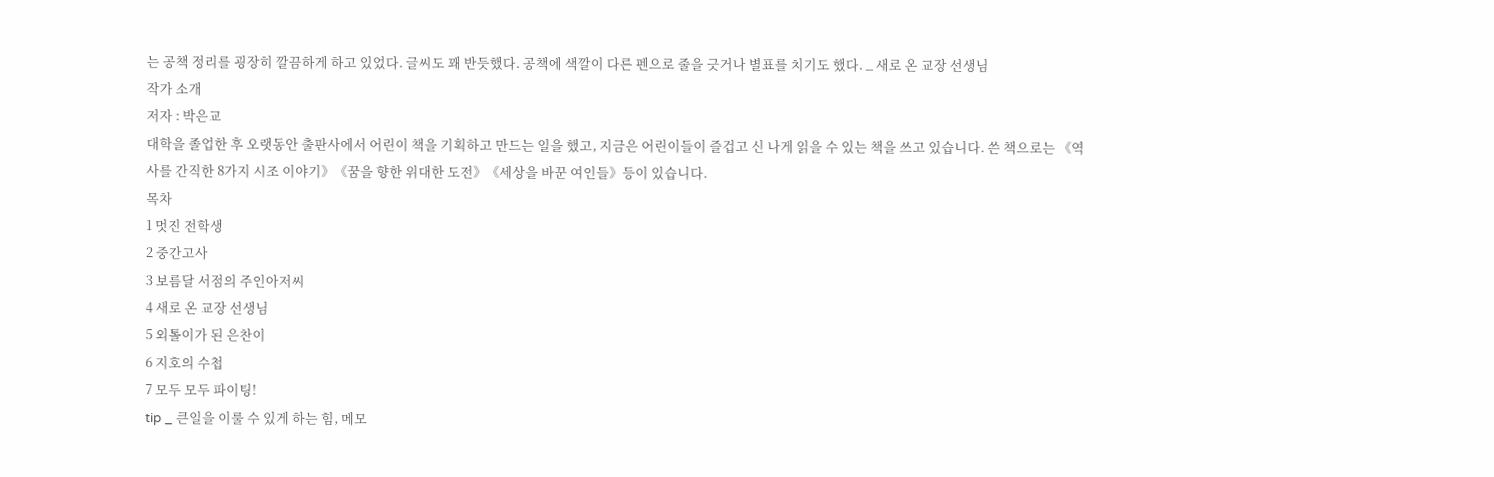는 공책 정리를 굉장히 깔끔하게 하고 있었다. 글씨도 꽤 반듯했다. 공책에 색깔이 다른 펜으로 줄을 긋거나 별표를 치기도 했다. _ 새로 온 교장 선생님
작가 소개
저자 : 박은교
대학을 졸업한 후 오랫동안 출판사에서 어린이 책을 기획하고 만드는 일을 했고, 지금은 어린이들이 즐겁고 신 나게 읽을 수 있는 책을 쓰고 있습니다. 쓴 책으로는 《역사를 간직한 8가지 시조 이야기》《꿈을 향한 위대한 도전》《세상을 바꾼 여인들》등이 있습니다.
목차
1 멋진 전학생
2 중간고사
3 보름달 서점의 주인아저씨
4 새로 온 교장 선생님
5 외톨이가 된 은찬이
6 지호의 수첩
7 모두 모두 파이팅!
tip _ 큰일을 이룰 수 있게 하는 힘, 메모